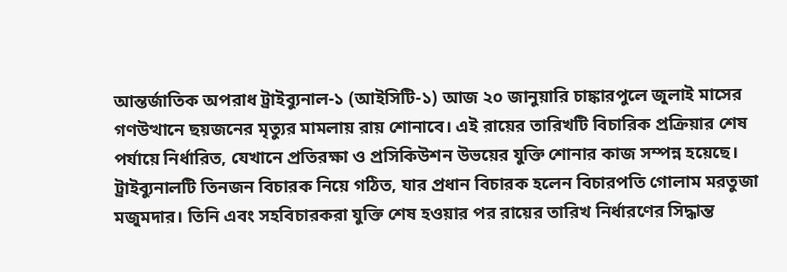আন্তর্জাতিক অপরাধ ট্রাইব্যুনাল‑১ (আইসিটি‑১) আজ ২০ জানুয়ারি চাঙ্কারপুলে জুলাই মাসের গণউত্থানে ছয়জনের মৃত্যুর মামলায় রায় শোনাবে। এই রায়ের তারিখটি বিচারিক প্রক্রিয়ার শেষ পর্যায়ে নির্ধারিত, যেখানে প্রতিরক্ষা ও প্রসিকিউশন উভয়ের যুক্তি শোনার কাজ সম্পন্ন হয়েছে।
ট্রাইব্যুনালটি তিনজন বিচারক নিয়ে গঠিত, যার প্রধান বিচারক হলেন বিচারপতি গোলাম মরতুজা মজুমদার। তিনি এবং সহবিচারকরা যুক্তি শেষ হওয়ার পর রায়ের তারিখ নির্ধারণের সিদ্ধান্ত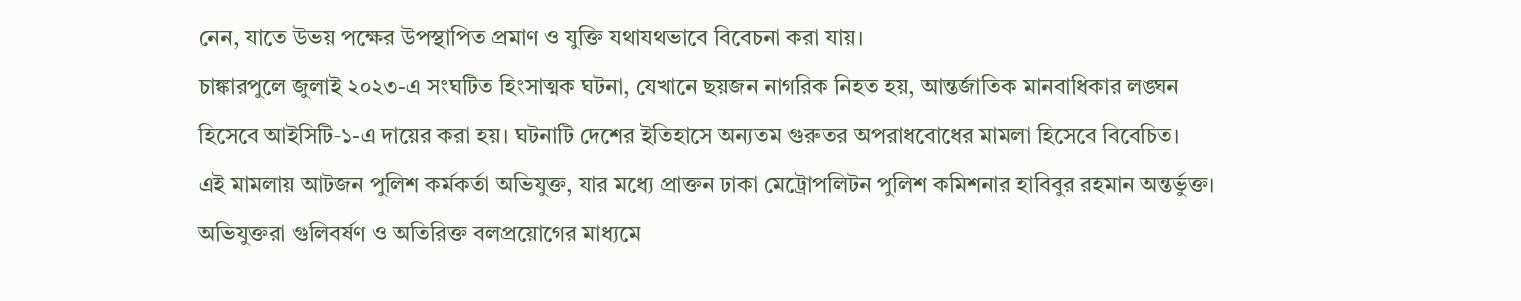নেন, যাতে উভয় পক্ষের উপস্থাপিত প্রমাণ ও যুক্তি যথাযথভাবে বিবেচনা করা যায়।
চাঙ্কারপুলে জুলাই ২০২৩-এ সংঘটিত হিংসাত্মক ঘটনা, যেখানে ছয়জন নাগরিক নিহত হয়, আন্তর্জাতিক মানবাধিকার লঙ্ঘন হিসেবে আইসিটি‑১-এ দায়ের করা হয়। ঘটনাটি দেশের ইতিহাসে অন্যতম গুরুতর অপরাধবোধের মামলা হিসেবে বিবেচিত।
এই মামলায় আটজন পুলিশ কর্মকর্তা অভিযুক্ত, যার মধ্যে প্রাক্তন ঢাকা মেট্রোপলিটন পুলিশ কমিশনার হাবিবুর রহমান অন্তর্ভুক্ত। অভিযুক্তরা গুলিবর্ষণ ও অতিরিক্ত বলপ্রয়োগের মাধ্যমে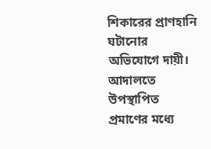শিকারের প্রাণহানি ঘটানোর অভিযোগে দায়ী।
আদালতে উপস্থাপিত প্রমাণের মধ্যে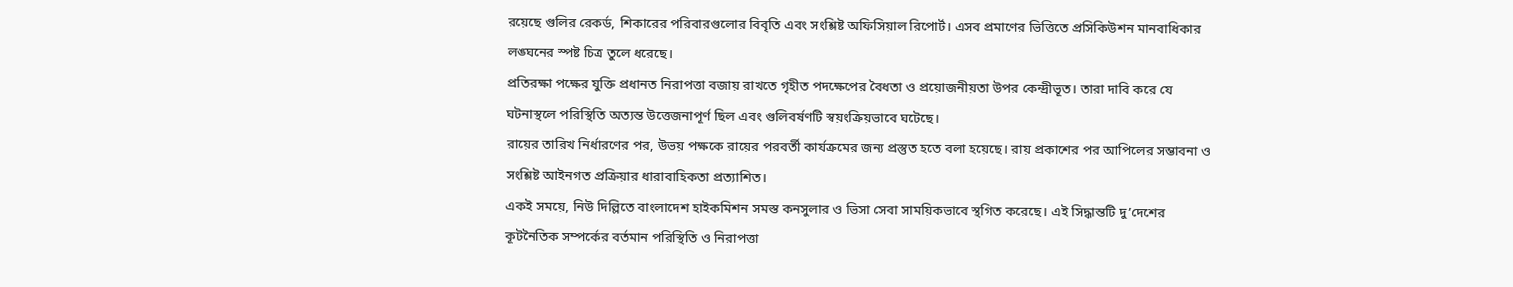রয়েছে গুলির রেকর্ড, শিকারের পরিবারগুলোর বিবৃতি এবং সংশ্লিষ্ট অফিসিয়াল রিপোর্ট। এসব প্রমাণের ভিত্তিতে প্রসিকিউশন মানবাধিকার লঙ্ঘনের স্পষ্ট চিত্র তুলে ধরেছে।
প্রতিরক্ষা পক্ষের যুক্তি প্রধানত নিরাপত্তা বজায় রাখতে গৃহীত পদক্ষেপের বৈধতা ও প্রয়োজনীয়তা উপর কেন্দ্রীভূত। তারা দাবি করে যে ঘটনাস্থলে পরিস্থিতি অত্যন্ত উত্তেজনাপূর্ণ ছিল এবং গুলিবর্ষণটি স্বয়ংক্রিয়ভাবে ঘটেছে।
রায়ের তারিখ নির্ধারণের পর, উভয় পক্ষকে রায়ের পরবর্তী কার্যক্রমের জন্য প্রস্তুত হতে বলা হয়েছে। রায় প্রকাশের পর আপিলের সম্ভাবনা ও সংশ্লিষ্ট আইনগত প্রক্রিয়ার ধারাবাহিকতা প্রত্যাশিত।
একই সময়ে, নিউ দিল্লিতে বাংলাদেশ হাইকমিশন সমস্ত কনসুলার ও ভিসা সেবা সাময়িকভাবে স্থগিত করেছে। এই সিদ্ধান্তটি দু’দেশের কূটনৈতিক সম্পর্কের বর্তমান পরিস্থিতি ও নিরাপত্তা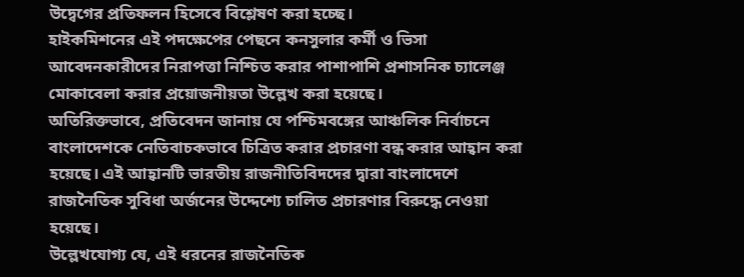উদ্বেগের প্রতিফলন হিসেবে বিশ্লেষণ করা হচ্ছে।
হাইকমিশনের এই পদক্ষেপের পেছনে কনসুলার কর্মী ও ভিসা আবেদনকারীদের নিরাপত্তা নিশ্চিত করার পাশাপাশি প্রশাসনিক চ্যালেঞ্জ মোকাবেলা করার প্রয়োজনীয়তা উল্লেখ করা হয়েছে।
অতিরিক্তভাবে, প্রতিবেদন জানায় যে পশ্চিমবঙ্গের আঞ্চলিক নির্বাচনে বাংলাদেশকে নেতিবাচকভাবে চিত্রিত করার প্রচারণা বন্ধ করার আহ্বান করা হয়েছে। এই আহ্বানটি ভারতীয় রাজনীতিবিদদের দ্বারা বাংলাদেশে রাজনৈতিক সুবিধা অর্জনের উদ্দেশ্যে চালিত প্রচারণার বিরুদ্ধে নেওয়া হয়েছে।
উল্লেখযোগ্য যে, এই ধরনের রাজনৈতিক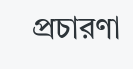প্রচারণা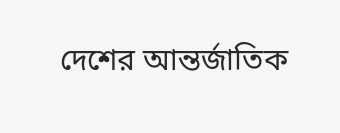দেশের আন্তর্জাতিক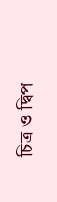চিত্র ও দ্বিপ